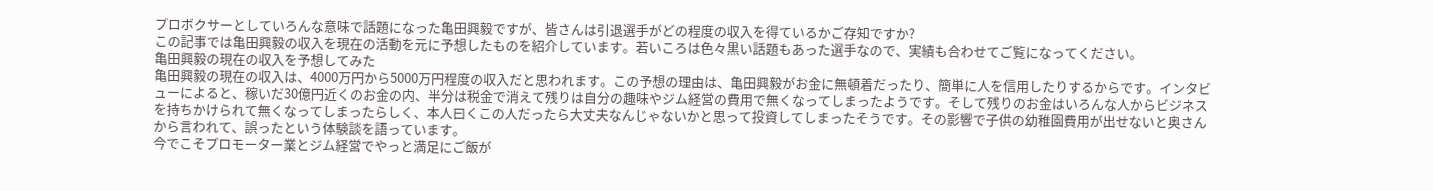プロボクサーとしていろんな意味で話題になった亀田興毅ですが、皆さんは引退選手がどの程度の収入を得ているかご存知ですか?
この記事では亀田興毅の収入を現在の活動を元に予想したものを紹介しています。若いころは色々黒い話題もあった選手なので、実績も合わせてご覧になってください。
亀田興毅の現在の収入を予想してみた
亀田興毅の現在の収入は、4000万円から5000万円程度の収入だと思われます。この予想の理由は、亀田興毅がお金に無頓着だったり、簡単に人を信用したりするからです。インタビューによると、稼いだ30億円近くのお金の内、半分は税金で消えて残りは自分の趣味やジム経営の費用で無くなってしまったようです。そして残りのお金はいろんな人からビジネスを持ちかけられて無くなってしまったらしく、本人曰くこの人だったら大丈夫なんじゃないかと思って投資してしまったそうです。その影響で子供の幼稚園費用が出せないと奥さんから言われて、誤ったという体験談を語っています。
今でこそプロモーター業とジム経営でやっと満足にご飯が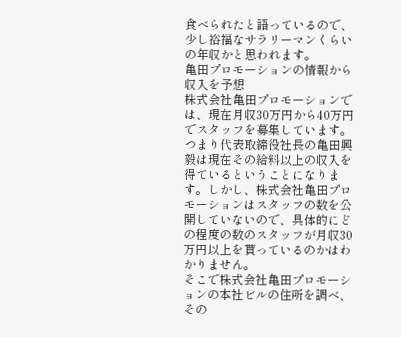食べられたと語っているので、少し裕福なサラリーマンくらいの年収かと思われます。
亀田プロモーションの情報から収入を予想
株式会社亀田プロモーションでは、現在月収30万円から40万円でスタッフを募集しています。つまり代表取締役社長の亀田興毅は現在その給料以上の収入を得ているということになります。しかし、株式会社亀田プロモーションはスタッフの数を公開していないので、具体的にどの程度の数のスタッフが月収30万円以上を貰っているのかはわかりません。
そこで株式会社亀田プロモーションの本社ビルの住所を調べ、その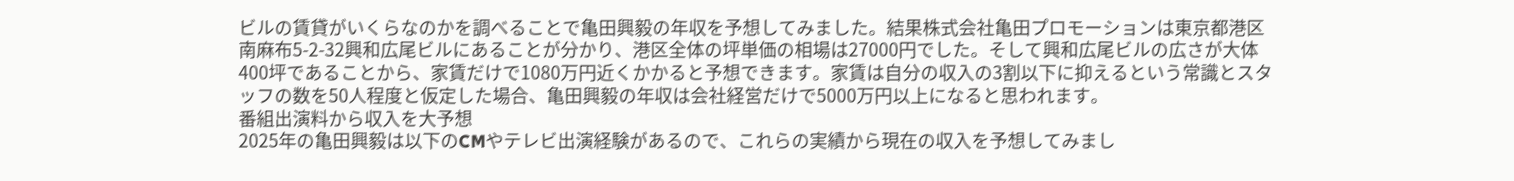ビルの賃貸がいくらなのかを調べることで亀田興毅の年収を予想してみました。結果株式会社亀田プロモーションは東京都港区南麻布5-2-32興和広尾ビルにあることが分かり、港区全体の坪単価の相場は27000円でした。そして興和広尾ビルの広さが大体400坪であることから、家賃だけで1080万円近くかかると予想できます。家賃は自分の収入の3割以下に抑えるという常識とスタッフの数を50人程度と仮定した場合、亀田興毅の年収は会社経営だけで5000万円以上になると思われます。
番組出演料から収入を大予想
2025年の亀田興毅は以下のCMやテレビ出演経験があるので、これらの実績から現在の収入を予想してみまし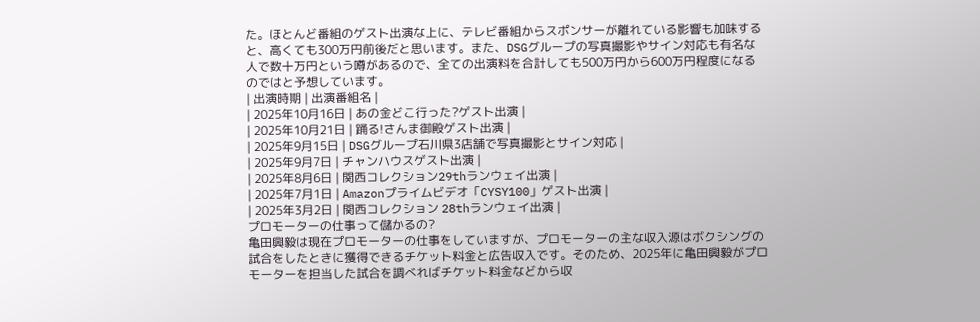た。ほとんど番組のゲスト出演な上に、テレビ番組からスポンサーが離れている影響も加味すると、高くても300万円前後だと思います。また、DSGグループの写真撮影やサイン対応も有名な人で数十万円という噂があるので、全ての出演料を合計しても500万円から600万円程度になるのではと予想しています。
| 出演時期 | 出演番組名 |
| 2025年10月16日 | あの金どこ行った?ゲスト出演 |
| 2025年10月21日 | 踊る!さんま御殿ゲスト出演 |
| 2025年9月15日 | DSGグループ石川県3店舗で写真撮影とサイン対応 |
| 2025年9月7日 | チャンハウスゲスト出演 |
| 2025年8月6日 | 関西コレクション29thランウェイ出演 |
| 2025年7月1日 | Amazonプライムビデオ「CYSY100」ゲスト出演 |
| 2025年3月2日 | 関西コレクション 28thランウェイ出演 |
プロモーターの仕事って儲かるの?
亀田興毅は現在プロモーターの仕事をしていますが、プロモーターの主な収入源はボクシングの試合をしたときに獲得できるチケット料金と広告収入です。そのため、2025年に亀田興毅がプロモーターを担当した試合を調べればチケット料金などから収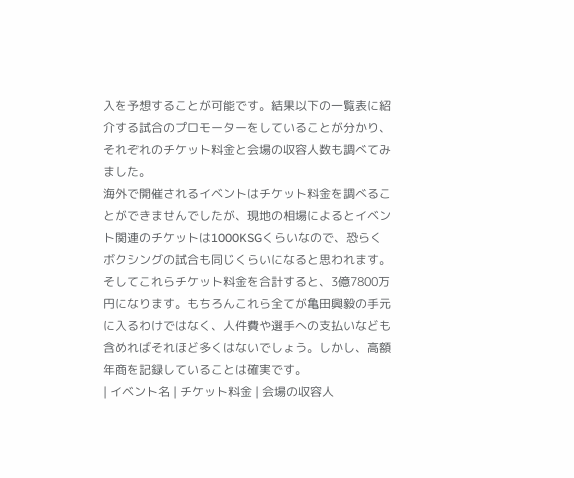入を予想することが可能です。結果以下の一覧表に紹介する試合のプロモーターをしていることが分かり、それぞれのチケット料金と会場の収容人数も調べてみました。
海外で開催されるイベントはチケット料金を調べることができませんでしたが、現地の相場によるとイベント関連のチケットは1000KSGくらいなので、恐らくボクシングの試合も同じくらいになると思われます。そしてこれらチケット料金を合計すると、3億7800万円になります。もちろんこれら全てが亀田興毅の手元に入るわけではなく、人件費や選手への支払いなども含めればそれほど多くはないでしょう。しかし、高額年商を記録していることは確実です。
| イベント名 | チケット料金 | 会場の収容人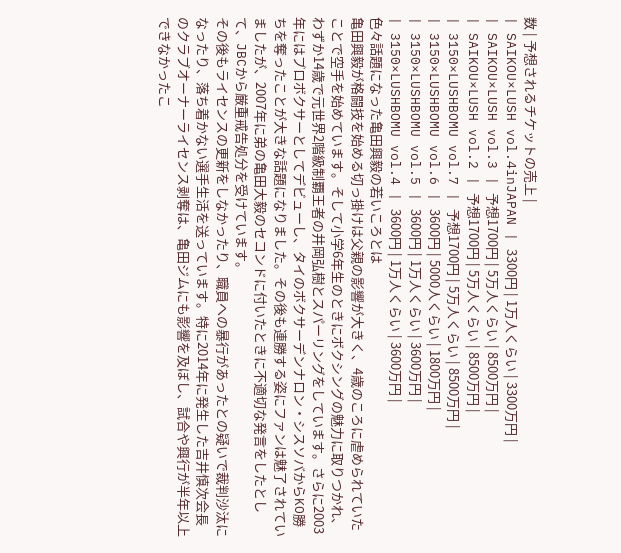数 | 予想されるチケットの売上 |
| SAIKOU×LUSH vol.4inJAPAN | 3300円 | 1万人くらい | 3300万円 |
| SAIKOU×LUSH vol.3 | 予想1700円 | 5万人くらい | 8500万円 |
| SAIKOU×LUSH vol.2 | 予想1700円 | 5万人くらい | 8500万円 |
| 3150×LUSHBOMU vol.7 | 予想1700円 | 5万人くらい | 8500万円 |
| 3150×LUSHBOMU vol.6 | 3600円 | 5000人くらい | 1800万円 |
| 3150×LUSHBOMU vol.5 | 3600円 | 1万人くらい | 3600万円 |
| 3150×LUSHBOMU vol.4 | 3600円 | 1万人くらい | 3600万円 |
色々話題になった亀田興毅の若いころとは
亀田興毅が格闘技を始める切っ掛けは父親の影響が大きく、4歳のころに虐められていたことで空手を始めています。そして小学6年生のときにボクシングの魅力に取りつかれ、わずか14歳で元世界2階級制覇王者の井岡弘樹とスパーリングをしています。さらに2003年にはプロボクサーとしてデビューし、タイのボクサーデンナロン・シスソバからKO勝ちを奪ったことが大きな話題になりました。その後も連勝する姿にファンは魅了されていましたが、2007年に弟の亀田大毅のセコンドに付いたときに不適切な発言をしたとして、JBCから厳重戒告処分を受けています。
その後もライセンスの更新をしなかったり、職員への暴行があったとの疑いで裁判沙汰になったり、落ち着かない選手生活を送っています。特に2014年に発生した吉井慎次会長のクラブオーナーライセンス剥奪は、亀田ジムにも影響を及ぼし、試合や興行が半年以上できなかったこ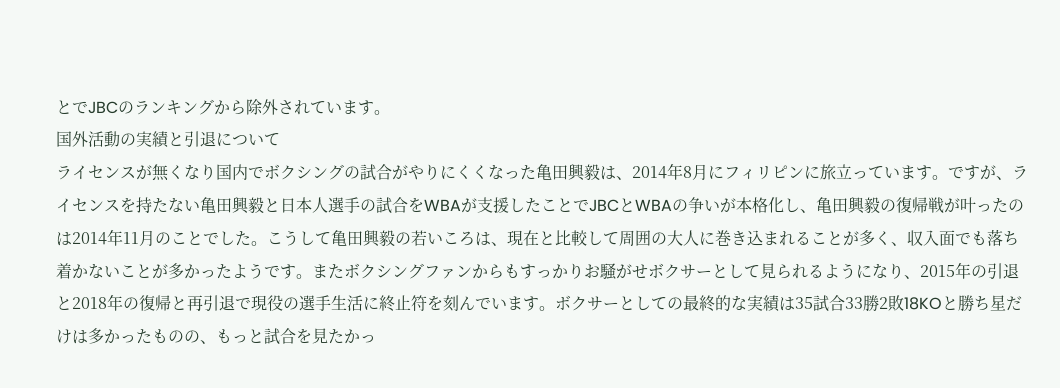とでJBCのランキングから除外されています。
国外活動の実績と引退について
ライセンスが無くなり国内でボクシングの試合がやりにくくなった亀田興毅は、2014年8月にフィリピンに旅立っています。ですが、ライセンスを持たない亀田興毅と日本人選手の試合をWBAが支援したことでJBCとWBAの争いが本格化し、亀田興毅の復帰戦が叶ったのは2014年11月のことでした。こうして亀田興毅の若いころは、現在と比較して周囲の大人に巻き込まれることが多く、収入面でも落ち着かないことが多かったようです。またボクシングファンからもすっかりお騒がせボクサーとして見られるようになり、2015年の引退と2018年の復帰と再引退で現役の選手生活に終止符を刻んでいます。ボクサーとしての最終的な実績は35試合33勝2敗18KOと勝ち星だけは多かったものの、もっと試合を見たかっ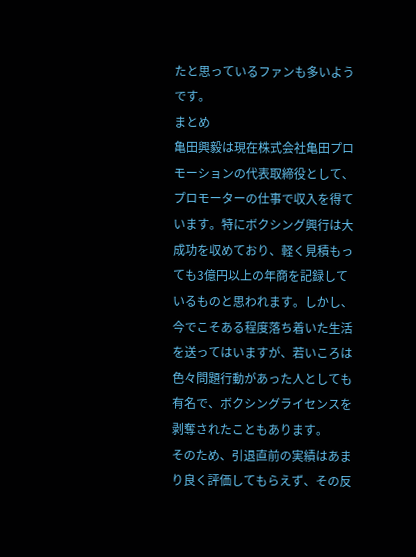たと思っているファンも多いようです。
まとめ
亀田興毅は現在株式会社亀田プロモーションの代表取締役として、プロモーターの仕事で収入を得ています。特にボクシング興行は大成功を収めており、軽く見積もっても3億円以上の年商を記録しているものと思われます。しかし、今でこそある程度落ち着いた生活を送ってはいますが、若いころは色々問題行動があった人としても有名で、ボクシングライセンスを剥奪されたこともあります。
そのため、引退直前の実績はあまり良く評価してもらえず、その反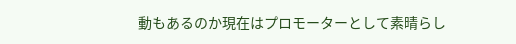動もあるのか現在はプロモーターとして素晴らし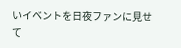いイベントを日夜ファンに見せて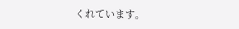くれています。